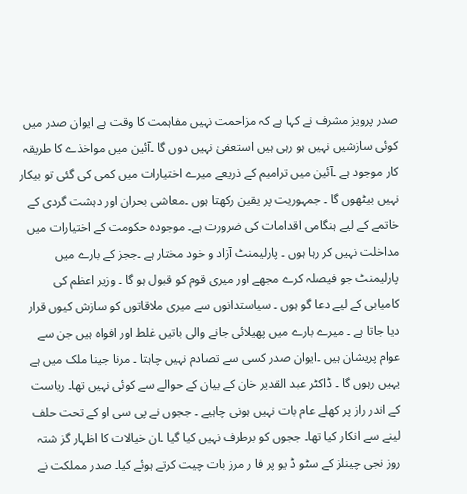صدر پرویز مشرف نے کہا ہے کہ مزاحمت نہیں مفاہمت کا وقت ہے ایوان صدر میں کوئی سازشیں نہیں ہو رہی ہیں استعفیٰ نہیں دوں گا ۔آئین میں مواخذے کا طریقہ کار موجود ہے ۔آئین میں ترامیم کے ذریعے میرے اختیارات میں کمی کی گئی تو بیکار نہیں بیٹھوں گا ۔ جمہوریت پر یقین رکھتا ہوں ۔معاشی بحران اور دہشت گردی کے خاتمے کے لیے ہنگامی اقدامات کی ضرورت ہے۔ موجودہ حکومت کے اختیارات میں مداخلت نہیں کر رہا ہوں ۔ پارلیمنٹ آزاد و خود مختار ہے ۔ججز کے بارے میں پارلیمنٹ جو فیصلہ کرے مجھے اور میری قوم کو قبول ہو گا ۔ وزیر اعظم کی کامیابی کے لیے دعا گو ہوں ۔ سیاستدانوں سے میری ملاقاتوں کو سازش کیوں قرار دیا جاتا ہے ۔ میرے بارے میں پھیلائی جانے والی باتیں غلط اور افواہ ہیں جن سے عوام پریشان ہیں ۔ایوان صدر کسی سے تصادم نہیں چاہتا ۔ مرنا جینا ملک میں ہے یہیں رہوں گا ۔ ڈاکٹر عبد القدیر خان کے بیان کے حوالے سے کوئی نہیں تھا۔ ریاست کے اندر راز پر کھلے عام بات نہیں ہونی چاہیے ۔ ججوں نے پی سی او کے تحت حلف لینے سے انکار کیا تھا۔ ججوں کو برطرف نہیں کیا گیا ۔ان خیالات کا اظہار گز شتہ روز نجی چینلز کے سٹو ڈ یو پر فا ر مرز بات چیت کرتے ہوئے کیا۔ صدر مملکت نے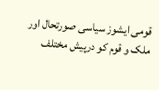قومی ایشوز سیاسی صورتحال اور ملک و قوم کو درپیش مختلف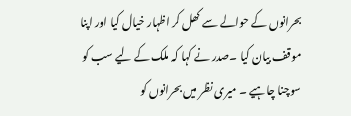بحرانوں کے حوالے سے کھل کر اظہار خیال کیا اور اپنا موقف بیان کیا ۔صدر نے کہا کہ ملک کے لیے سب کو سوچنا چاہیے ۔ میری نظر میں بحرانوں کو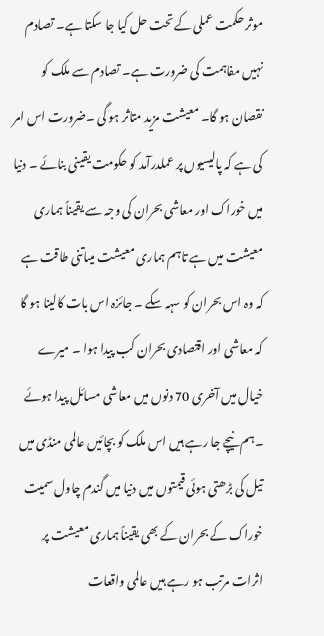موثر حکمت عملی کے تحت حل کیا جا سکتا ہے۔ تصادم نہیں مفاہمت کی ضرورت ہے۔ تصادم سے ملک کو نقصان ہو گا۔ معیشت مزید متاثر ہو گی ۔ضرورت اس امر کی ہے کہ پالیسیوں پر عملدرآمد کو حکومت یقینی بنائے ۔ دنیا میں خوراک اور معاشی بحران کی وجہ سے یقیناً ہماری معیشت میں ہے تاہم ہماری معیشت میںاتنی طاقت ہے کہ وہ اس بحران کو سہہ سکے ۔ جائزہ اس بات کالینا ہو گا کہ معاشی اور اقتصادی بحران کب پیدا ہوا ۔ میرے خیال میں آخری 70 دنوں میں معاشی مسائل پیدا ہوئے ۔ہم نیچے جا رہے ہیں اس ملک کو بچائیں عالمی منڈی میں تیل کی بڑھتی ہوئی قیمتوں میں دنیا میں گندم چاول سمیت خوراک کے بحران کے بھی یقیناً ہماری معیشت پر اثرات مرتب ہو رہے ہیں عالمی واقعات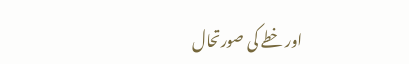اور خطے کی صورتحال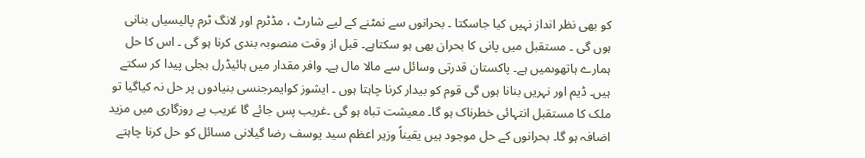کو بھی نظر انداز نہیں کیا جاسکتا ۔ بحرانوں سے نمٹنے کے لیے شارٹ ، مڈٹرم اور لانگ ٹرم پالیسیاں بنانی ہوں گی ۔ مستقبل میں پانی کا بحران بھی ہو سکتاہے۔ قبل از وقت منصوبہ بندی کرنا ہو گی ۔ اس کا حل ہمارے ہاتھوںمیں ہے۔ پاکستان قدرتی وسائل سے مالا مال ہے۔ وافر مقدار میں ہائیڈرل بجلی پیدا کر سکتے ہیں۔ ڈیم اور نہریں بنانا ہوں گی قوم کو بیدار کرنا چاہتا ہوں ۔ ایشوز کوایمرجنسی بنیادوں پر حل نہ کیاگیا تو ملک کا مستقبل انتہائی خطرناک ہو گا۔ معیشت تباہ ہو گی ۔غریب پس جائے گا غریب بے روزگاری میں مزید اضافہ ہو گا۔ بحرانوں کے حل موجود ہیں یقیناً وزیر اعظم سید یوسف رضا گیلانی مسائل کو حل کرنا چاہتے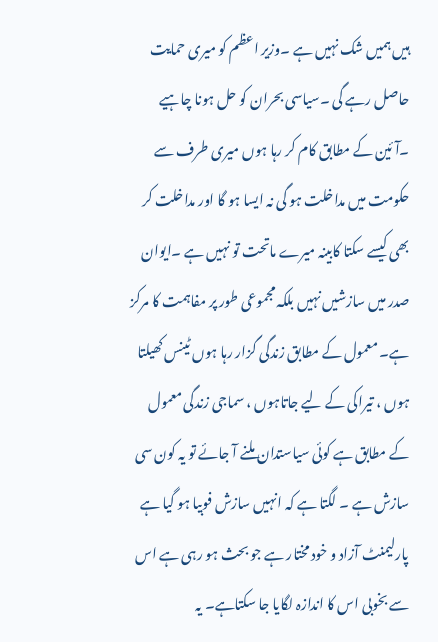ہیں ہمیں شک نہیں ہے ۔وزیر اعظم کو میری حمایت حاصل رہے گی ۔سیاسی بحران کو حل ہونا چاہیے ۔آئین کے مطابق کام کر رہا ہوں میری طرف سے حکومت میں مداخلت ہو گی نہ ایسا ہو گا اور مداخلت کر بھی کیسے سکتا کابینہ میرے ماتحت تو نہیں ہے ۔ایوان صدر میں سازشیں نہیں بلکہ مجموعی طور پر مفاہمت کا مرکز ہے۔ معمول کے مطابق زندگی گزار رہا ہوں ٹینس کھیلتا ہوں ، تیراکی کے لیے جاتاہوں ، سماجی زندگی معمول کے مطابق ہے کوئی سیاستدان ملنے آ جائے تو یہ کون سی سازش ہے ۔ لگتا ہے کہ انہیں سازش فوبیا ہو گیا ہے پارلیمنٹ آزاد و خود مختار ہے جو بحث ہو رہی ہے اس سے بخوبی اس کا اندازہ لگایا جا سکتاہے۔ یہ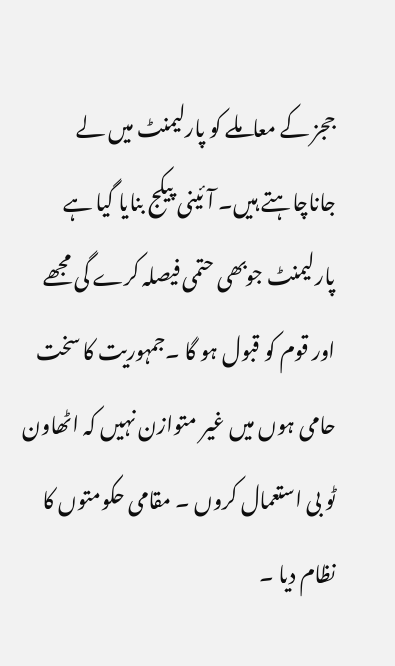ججز کے معاملے کو پارلیمنٹ میں لے جاناچاہتے ہیں۔ آئینی پیکج بنایا گیا ہے پارلیمنٹ جوبھی حتمی فیصلہ کرے گی مجھے اور قوم کو قبول ہو گا ۔جمہوریت کا سخت حامی ہوں میں غیر متوازن نہیں کہ اٹھاون ٹو بی استعمال کروں ۔ مقامی حکومتوں کا نظام دیا ۔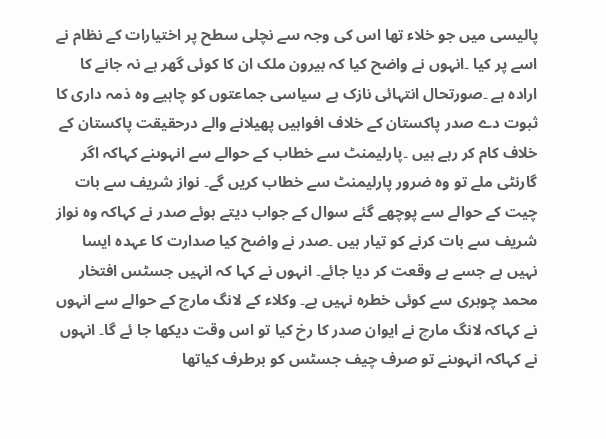پالیسی میں جو خلاء تھا اس کی وجہ سے نچلی سطح پر اختیارات کے نظام نے اسے پر کیا ۔انہوں نے واضح کیا کہ بیرون ملک ان کا کوئی گھر ہے نہ جانے کا ارادہ ہے ۔صورتحال انتہائی نازک ہے سیاسی جماعتوں کو چاہیے وہ ذمہ داری کا ثبوت دے صدر پاکستان کے خلاف افواہیں پھیلانے والے درحقیقت پاکستان کے خلاف کام کر رہے ہیں ۔پارلیمنٹ سے خطاب کے حوالے سے انہوںنے کہاکہ اگر گارنٹی ملے تو وہ ضرور پارلیمنٹ سے خطاب کریں گے۔ نواز شریف سے بات چیت کے حوالے سے پوچھے گئے سوال کے جواب دیتے ہوئے صدر نے کہاکہ وہ نواز شریف سے بات کرنے کو تیار ہیں ۔صدر نے واضح کیا صدارت کا عہدہ ایسا نہیں ہے جسے بے وقعت کر دیا جائے۔ انہوں نے کہا کہ انہیں جسٹس افتخار محمد چوہری سے کوئی خطرہ نہیں ہے۔ وکلاء کے لانگ مارچ کے حوالے سے انہوں نے کہاکہ لانگ مارچ نے ایوان صدر کا رخ کیا تو اس وقت دیکھا جا ئے گا۔ انہوں نے کہاکہ انہوںنے تو صرف چیف جسٹس کو برطرف کیاتھا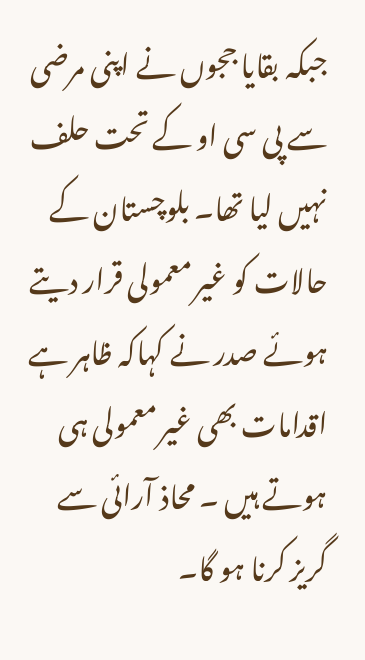جبکہ بقایا ججوں نے اپنی مرضی سے پی سی او کے تحت حلف نہیں لیا تھا۔ بلوچستان کے حالات کو غیر معمولی قرار دیتے ہوئے صدر نے کہاکہ ظاہر ہے اقدامات بھی غیر معمولی ہی ہوتے ہیں ۔ محاذ آرائی سے گریز کرنا ہو گا۔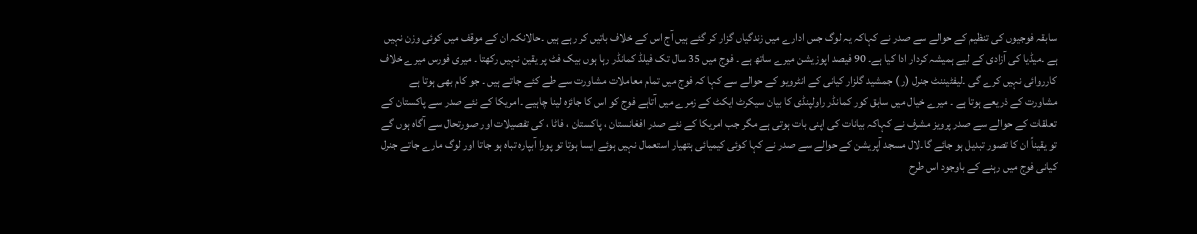سابقہ فوجیوں کی تنظیم کے حوالے سے صدر نے کہاکہ یہ لوگ جس ادارے میں زندگیاں گزار کر گئے ہیں آج اس کے خلاف باتیں کر رہے ہیں ۔حالانکہ ان کے موقف میں کوئی وزن نہیں ہے ۔میڈیا کی آزادی کے لیے ہمیشہ کردار ادا کیا ہے۔ 90 فیصد اپوزیشن میرے ساتھ ہے ۔ فوج میں 35 سال تک فیلڈ کمانڈر رہا ہوں بیک فٹ پر یقین نہیں رکھتا ۔ میری فورس میرے خلاف کارروائی نہیں کرے گی ۔لیفٹیننٹ جنرل (ر ) جمشید گلزار کیانی کے انٹرویو کے حوالے سے کہا کہ فوج میں تمام معاملات مشاورت سے طے کئے جاتے ہیں ۔ جو کام بھی ہوتا ہے مشاورت کے ذریعے ہوتا ہے ۔ میرے خیال میں سابق کور کمانڈر راولپنڈی کا بیان سیکرٹ ایکٹ کے زمرے میں آتاہے فوج کو اس کا جائزہ لینا چاہیے ۔امریکا کے نئے صدر سے پاکستان کے تعلقات کے حوالے سے صدر پرویز مشرف نے کہاکہ بیانات کی اپنی بات ہوتی ہے مگر جب امریکا کے نئے صدر افغانستان ، پاکستان ، فاٹا ، کی تفصیلات اور صورتحال سے آگاہ ہوں گے تو یقیناً ان کا تصور تبدیل ہو جائے گا۔لال مسجد آپریشن کے حوالے سے صدر نے کہا کوئی کیمیائی ہتھیار استعمال نہیں ہوئے ایسا ہوتا تو پورا آبپارہ تباہ ہو جاتا اور لوگ مارے جاتے جنرل کیانی فوج میں رہنے کے باوجود اس طرح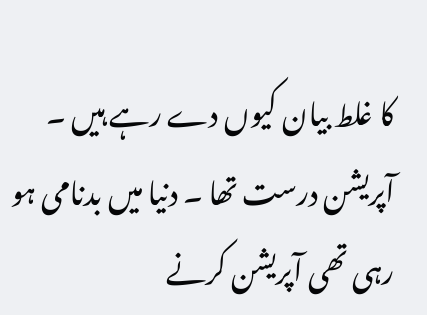کا غلط بیان کیوں دے رہے ہیں ۔ آپریشن درست تھا ۔ دنیا میں بدنامی ہو رہی تھی آپریشن کرنے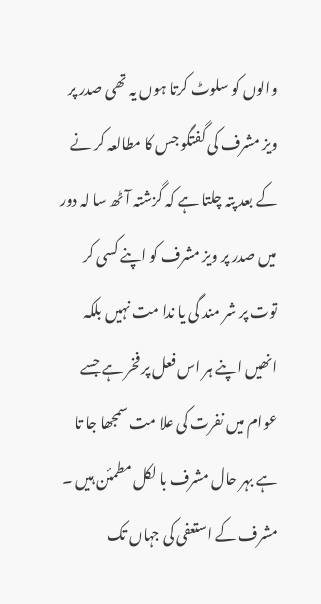والوں کو سلوٹ کرتا ہوں یہ تھی صدر پر ویز مشرف کی گفتگو جس کا مطالعہ کر نے کے بعد پتہ چلتا ہے کہ گزشتہ آٹھ سا لہ دور میں صدر پر ویز مشرف کو اپنے کسی کر توت پر شر مند گی یا ندا مت نہیں بلکہ انھیں اپنے ہر اس فعل پر فخر ہے جسے عوام میں نفرت کی علا مت سمجھا جا تا ہے بہر حال مشرف با لکل مطمئن ہیں ۔ مشرف کے استعفی کی جہاں تک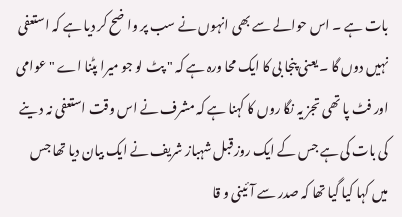بات ہے ۔ اس حوالے سے بھی انہوں نے سب پر وا ضح کر دیا ہے کہ استعفی نہیں دوں گا ۔ یعنی پنجا بی کا ایک محا ورہ ہے کہ " پٹ لو جو میرا پٹنا اے " عوامی اور فٹ پا تھی تجز یہ نگا روں کا کہنا ہے کہ مشرف نے اس وقت استعفی نہ د ینے کی بات کی ہے جس کے ایک روز قبل شہباز شریف نے ایک بیان دیا تھا جس میں کہا کیا گیا تھا کہ صدر سے آئینی و قا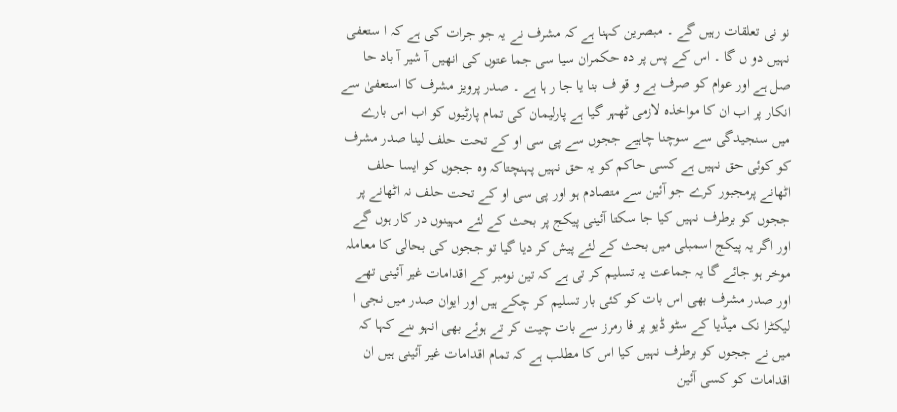نو نی تعلقات رہیں گے ۔ مبصرین کہنا ہے کہ مشرف نے یہ جو جرات کی ہے کہ ا ستعفی نہیں دو ں گا ۔ اس کے پس پر دہ حکمران سیا سی جما عتوں کی انھیں آ شیر آ باد حا صل ہے اور عوام کو صرف بے و قو ف بنا یا جا ر ہا ہے ۔ صدر پرویز مشرف کا استعفیٰ سے انکار پر اب ان کا مواخذہ لازمی ٹھہر گیا ہے پارلیمان کی تمام پارٹیوں کو اب اس بارے میں سنجیدگی سے سوچنا چاہیے ججوں سے پی سی او کے تحت حلف لینا صدر مشرف کو کوئی حق نہیں ہے کسی حاکم کو یہ حق نہیں پہنچتاکہ وہ ججوں کو ایسا حلف اٹھانے پرمجبور کرے جو آئین سے متصادم ہو اور پی سی او کے تحت حلف نہ اٹھانے پر ججوں کو برطرف نہیں کیا جا سکتا آئینی پیکج پر بحث کے لئے مہینوں در کار ہوں گے اور اگر یہ پیکج اسمبلی میں بحث کے لئے پیش کر دیا گیا تو ججوں کی بحالی کا معاملہ موخر ہو جائے گا یہ جماعت یہ تسلیم کر تی ہے کہ تین نومبر کے اقدامات غیر آئینی تھے اور صدر مشرف بھی اس بات کو کئی بار تسلیم کر چکے ہیں اور ایوان صدر میں نجی ا لیکٹرا نک میڈیا کے سٹو ڈیو پر فا رمرز سے بات چیت کر تے ہوئے بھی انہو ںنے کہا کہ میں نے ججوں کو برطرف نہیں کیا اس کا مطلب ہے کہ تمام اقدامات غیر آئینی ہیں ان اقدامات کو کسی آئین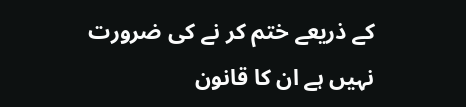کے ذریعے ختم کر نے کی ضرورت نہیں ہے ان کا قانون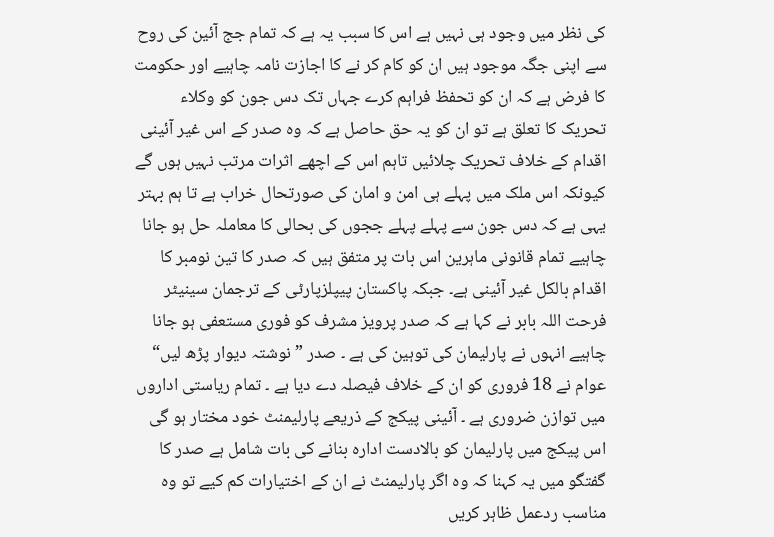کی نظر میں وجود ہی نہیں ہے اس کا سبب یہ ہے کہ تمام جج آئین کی روح سے اپنی جگہ موجود ہیں ان کو کام کر نے کا اجازت نامہ چاہیے اور حکومت کا فرض ہے کہ ان کو تحفظ فراہم کرے جہاں تک دس جون کو وکلاء تحریک کا تعلق ہے تو ان کو یہ حق حاصل ہے کہ وہ صدر کے اس غیر آئینی اقدام کے خلاف تحریک چلائیں تاہم اس کے اچھے اثرات مرتب نہیں ہوں گے کیونکہ اس ملک میں پہلے ہی امن و امان کی صورتحال خراب ہے تا ہم بہتر یہی ہے کہ دس جون سے پہلے پہلے ججوں کی بحالی کا معاملہ حل ہو جانا چاہیے تمام قانونی ماہرین اس بات پر متفق ہیں کہ صدر کا تین نومبر کا اقدام بالکل غیر آئینی ہے۔ جبکہ پاکستان پیپلزپارٹی کے ترجمان سینیٹر فرحت اللہ بابر نے کہا ہے کہ صدر پرویز مشرف کو فوری مستعفی ہو جانا چاہیے انہوں نے پارلیمان کی توہین کی ہے ۔ صدر ” نوشتہ دیوار پڑھ لیں“ عوام نے 18 فروری کو ان کے خلاف فیصلہ دے دیا ہے ۔ تمام ریاستی اداروں میں توازن ضروری ہے ۔ آئینی پیکج کے ذریعے پارلیمنٹ خود مختار ہو گی اس پیکج میں پارلیمان کو بالادست ادارہ بنانے کی بات شامل ہے صدر کا گفتگو میں یہ کہنا کہ وہ اگر پارلیمنٹ نے ان کے اختیارات کم کیے تو وہ مناسب ردعمل ظاہر کریں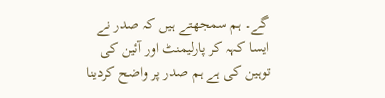گے۔ ہم سمجھتے ہیں کہ صدر نے ایسا کہہ کر پارلیمنٹ اور آئین کی توہین کی ہے ہم صدر پر واضح کردینا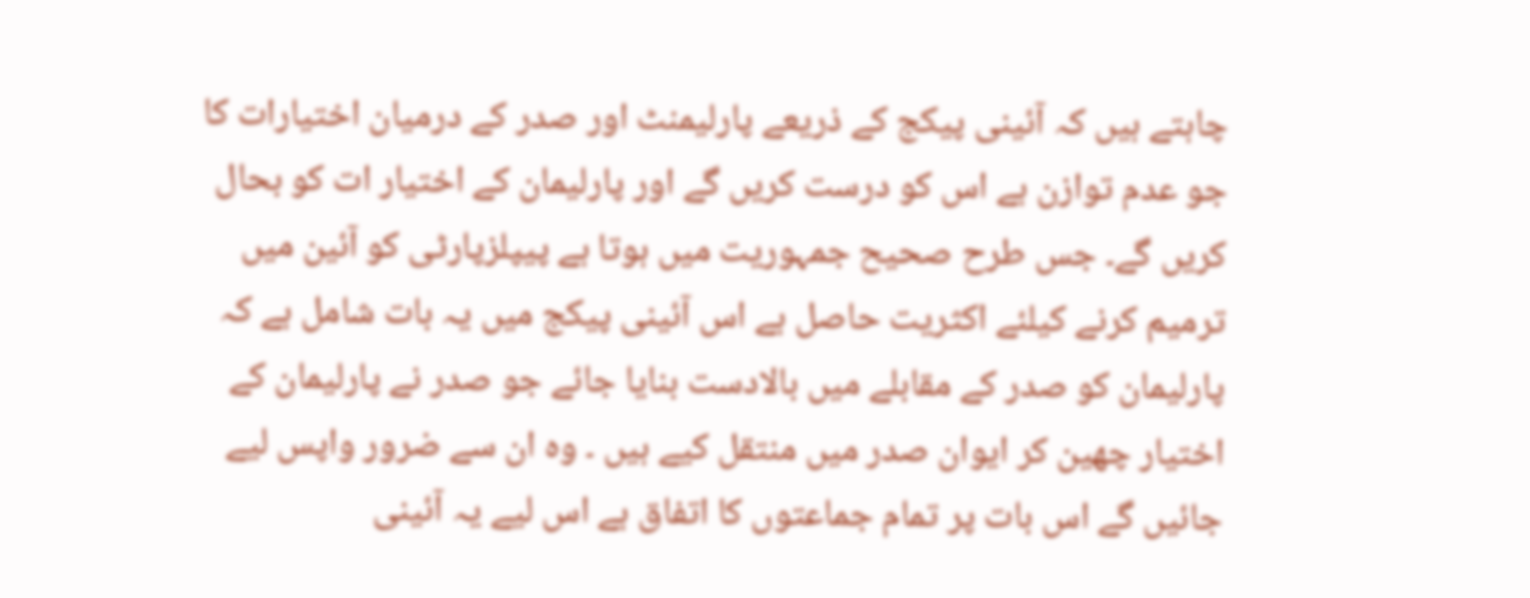چاہتے ہیں کہ آئینی پیکج کے ذریعے پارلیمنٹ اور صدر کے درمیان اختیارات کا جو عدم توازن ہے اس کو درست کریں گے اور پارلیمان کے اختیار ات کو بحال کریں گے۔ جس طرح صحیح جمہوریت میں ہوتا ہے پیپلزپارٹی کو آئین میں ترمیم کرنے کیلئے اکثریت حاصل ہے اس آئینی پیکج میں یہ بات شامل ہے کہ پارلیمان کو صدر کے مقابلے میں بالادست بنایا جائے جو صدر نے پارلیمان کے اختیار چھین کر ایوان صدر میں منتقل کیے ہیں ۔ وہ ان سے ضرور واپس لیے جائیں گے اس بات پر تمام جماعتوں کا اتفاق ہے اس لیے یہ آئینی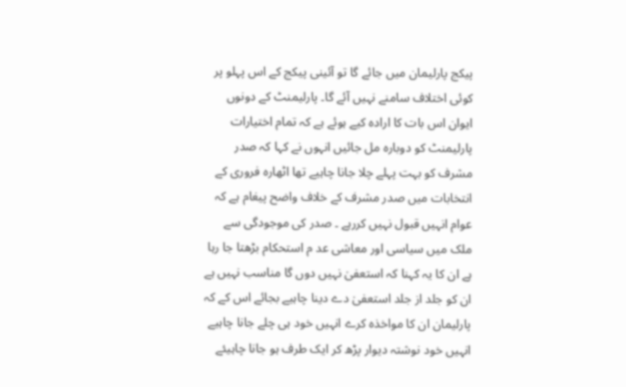پیکج پارلیمان میں جائے گا تو آئینی پیکج کے اس پہلو پر کوئی اختلاف سامنے نہیں آئے گا۔ پارلیمنٹ کے دونوں ایوان اس بات کا ارادہ کیے ہوئے ہے کہ تمام اختیارات پارلیمنٹ کو دوبارہ مل جائیں انہوں نے کہا کہ صدر مشرف کو بہت پہلے چلا جانا چاہیے تھا اٹھارہ فروری کے انتخابات میں صدر مشرف کے خلاف واضح پیغام ہے کہ عوام انہیں قبول نہیں کررہے ۔ صدر کی موجودگی سے ملک میں سیاسی اور معاشی عد م استحکام بڑھتا جا رہا ہے ان کا یہ کہنا کہ استعفیٰ نہیں دوں گا مناسب نہیں ہے ان کو جلد از جلد استعفیٰ دے دینا چاہیے بجائے اس کے کہ پارلیمان ان کا مواخذہ کرے انہیں خود ہی چلے جانا چاہیے انہیں خود نوشتہ دیوار پڑھ کر ایک طرف ہو جانا چاہیئے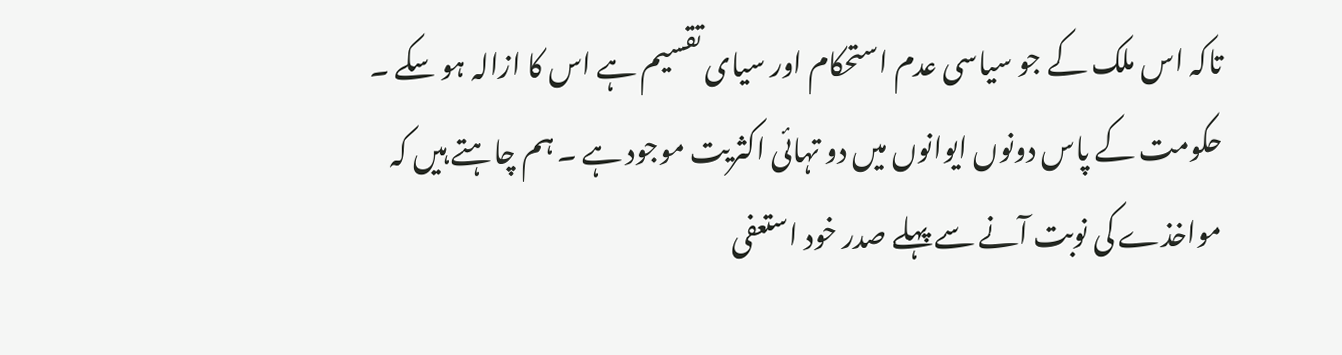تاکہ اس ملک کے جو سیاسی عدم استحکام اور سیای تقسیم ہے اس کا ازالہ ہو سکے ۔ حکومت کے پاس دونوں ایوانوں میں دو تہائی اکثریت موجود ہے ۔ ہم چاہتے ہیں کہ مواخذے کی نوبت آنے سے پہلے صدر خود استعفی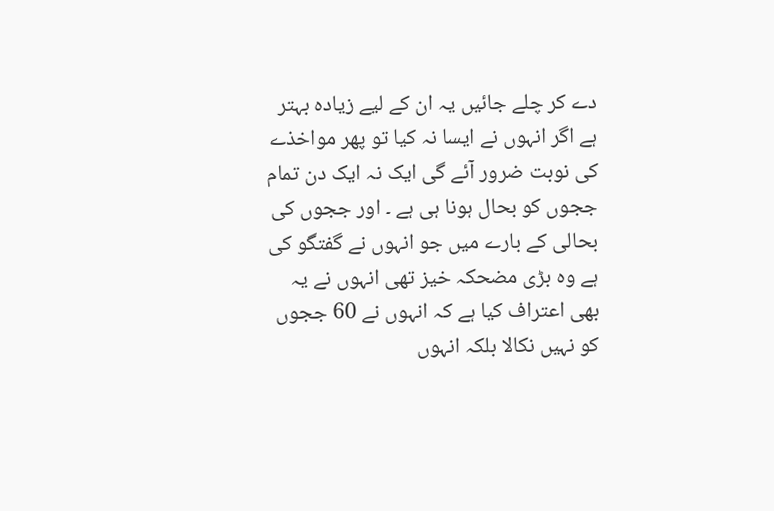دے کر چلے جائیں یہ ان کے لیے زیادہ بہتر ہے اگر انہوں نے ایسا نہ کیا تو پھر مواخذے کی نوبت ضرور آئے گی ایک نہ ایک دن تمام ججوں کو بحال ہونا ہی ہے ۔ اور ججوں کی بحالی کے بارے میں جو انہوں نے گفتگو کی ہے وہ بڑی مضحکہ خیز تھی انہوں نے یہ بھی اعتراف کیا ہے کہ انہوں نے 60 ججوں کو نہیں نکالا بلکہ انہوں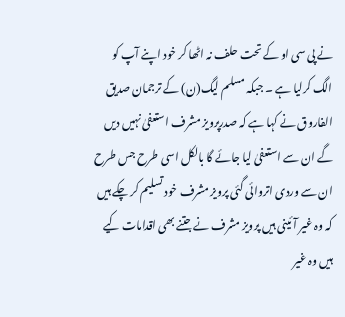نے پی سی او کے تحت حلف نہ اٹھا کر خود اپنے آپ کو الگ کرلیا ہے ۔ جبکہ مسلم لیگ(ن) کے ترجمان صدیق الفاروق نے کہا ہے کہ صدرپرویز مشرف استعفیٰ نہیں دیں گے ان سے استعفیٰ لیا جائے گا بالکل اسی طرح جس طرح ان سے وردی اتروائی گئی پرویز مشرف خود تسلیم کر چکے ہیں کہ وہ غیر آئینی ہیں پرویز مشرف نے جتنے بھی اقدامات کیے ہیں وہ غیر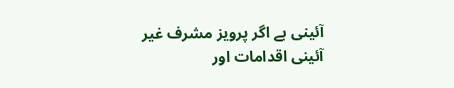آئینی ہے اگر پرویز مشرف غیر آئینی اقدامات اور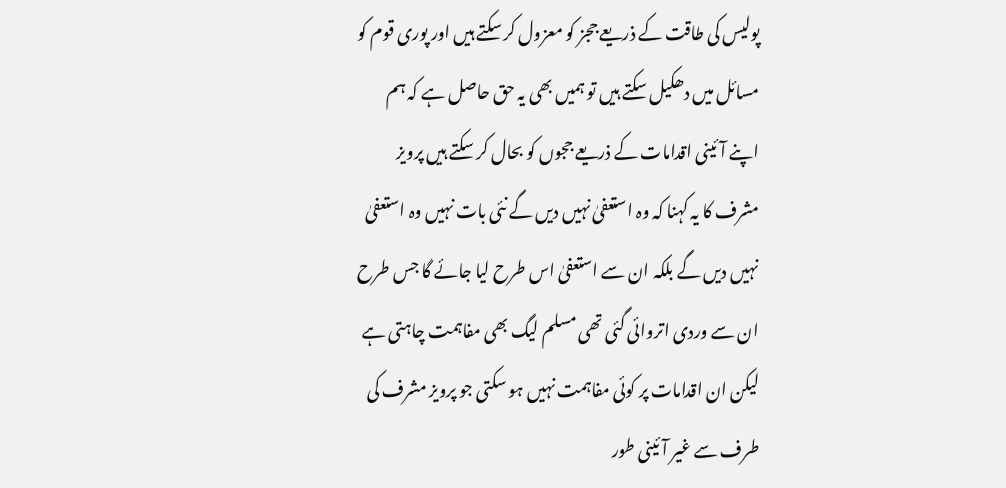پولیس کی طاقت کے ذریعے ججز کو معزول کر سکتے ہیں اور پوری قوم کو مسائل میں دھکیل سکتے ہیں تو ہمیں بھی یہ حق حاصل ہے کہ ہم اپنے آئینی اقدامات کے ذریعے ججوں کو بحال کر سکتے ہیں پرویز مشرف کا یہ کہنا کہ وہ استعفیٰ نہیں دیں گے نئی بات نہیں وہ استعفیٰ نہیں دیں گے بلکہ ان سے استعفیٰ اس طرح لیا جائے گا جس طرح ان سے وردی اتروائی گئی تھی مسلم لیگ بھی مفاہمت چاہتی ہے لیکن ان اقدامات پر کوئی مفاہمت نہیں ہو سکتی جو پرویز مشرف کی طرف سے غیر آئینی طور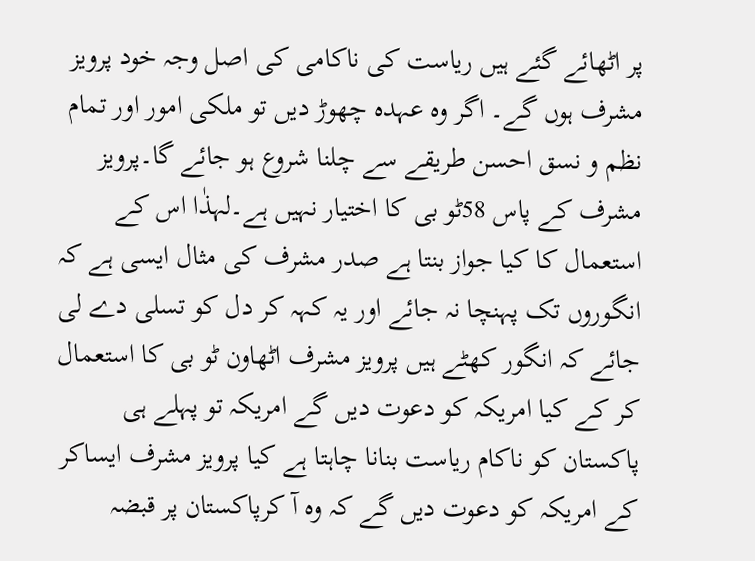پر اٹھائے گئے ہیں ریاست کی ناکامی کی اصل وجہ خود پرویز مشرف ہوں گے۔ اگر وہ عہدہ چھوڑ دیں تو ملکی امور اور تمام نظم و نسق احسن طریقے سے چلنا شروع ہو جائے گا۔پرویز مشرف کے پاس 58ٹو بی کا اختیار نہیں ہے۔لہذٰا اس کے استعمال کا کیا جواز بنتا ہے صدر مشرف کی مثال ایسی ہے کہ انگوروں تک پہنچا نہ جائے اور یہ کہہ کر دل کو تسلی دے لی جائے کہ انگور کھٹے ہیں پرویز مشرف اٹھاون ٹو بی کا استعمال کر کے کیا امریکہ کو دعوت دیں گے امریکہ تو پہلے ہی پاکستان کو ناکام ریاست بنانا چاہتا ہے کیا پرویز مشرف ایساکر کے امریکہ کو دعوت دیں گے کہ وہ آ کرپاکستان پر قبضہ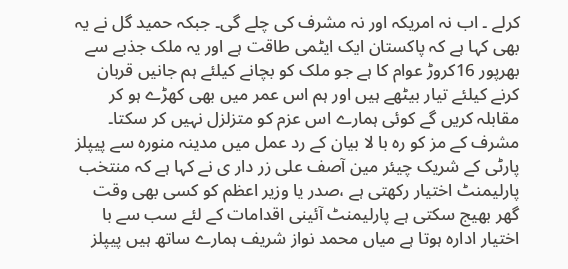کرلے ۔ اب نہ امریکہ اور نہ مشرف کی چلے گی۔ جبکہ حمید گل نے یہ بھی کہا ہے کہ پاکستان ایک ایٹمی طاقت ہے اور یہ ملک جذبے سے بھرپور 16کروڑ عوام کا ہے جو ملک کو بچانے کیلئے ہم جانیں قربان کرنے کیلئے تیار بیٹھے ہیں اور ہم اس عمر میں بھی کھڑے ہو کر مقابلہ کریں گے کوئی ہمارے اس عزم کو متزلزل نہیں کر سکتا۔ مشرف کے مز کو رہ با لا بیان کے رد عمل میں مدینہ منورہ سے پیپلز پارٹی کے شریک چیئر مین آصف علی زر دار ی نے کہا ہے کہ منتخب پارلیمنٹ اختیار رکھتی ہے ،صدر یا وزیر اعظم کو کسی بھی وقت گھر بھیج سکتی ہے پارلیمنٹ آئینی اقدامات کے لئے سب سے با اختیار ادارہ ہوتا ہے میاں محمد نواز شریف ہمارے ساتھ ہیں پیپلز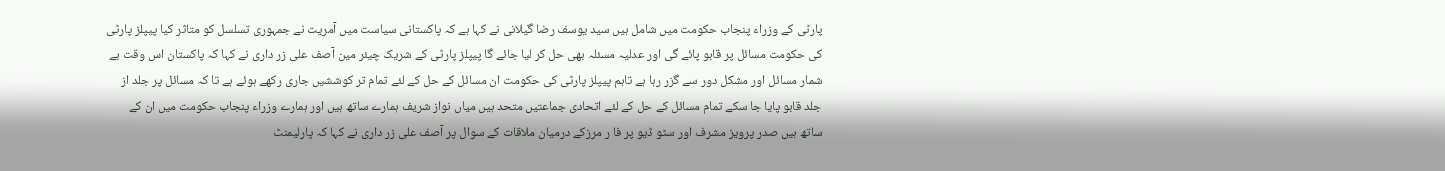پارٹی کے وزراء پنجاب حکومت میں شامل ہیں سید یوسف رضا گیلانی نے کہا ہے کہ پاکستانی سیاست میں آمریت نے جمہوری تسلسل کو متاثر کیا پیپلز پارٹی کی حکومت مسائل پر قابو پائے گی اور عدلیہ مسئلہ بھی حل کر لیا جائے گا پیپلز پارٹی کے شریک چیئر مین آصف علی زر داری نے کہا کہ پاکستان اس وقت بے شمار مسائل اور مشکل دور سے گزر رہا ہے تاہم پیپلز پارٹی کی حکومت ان مسائل کے حل کے لئے تمام تر کوششیں جاری رکھے ہوئے ہے تا کہ مسائل پر جلد از جلد قابو پایا جا سکے تمام مسائل کے حل کے لئے اتحادی جماعتیں متحد ہیں میاں نواز شریف ہمارے ساتھ ہیں اور ہمارے وزراء پنجاب حکومت میں ان کے ساتھ ہیں صدر پرویز مشرف اور سٹو ڈیو پر فا ر مرزکے درمیان ملاقات کے سوال پر آصف علی زر داری نے کہا کہ پارلیمنٹ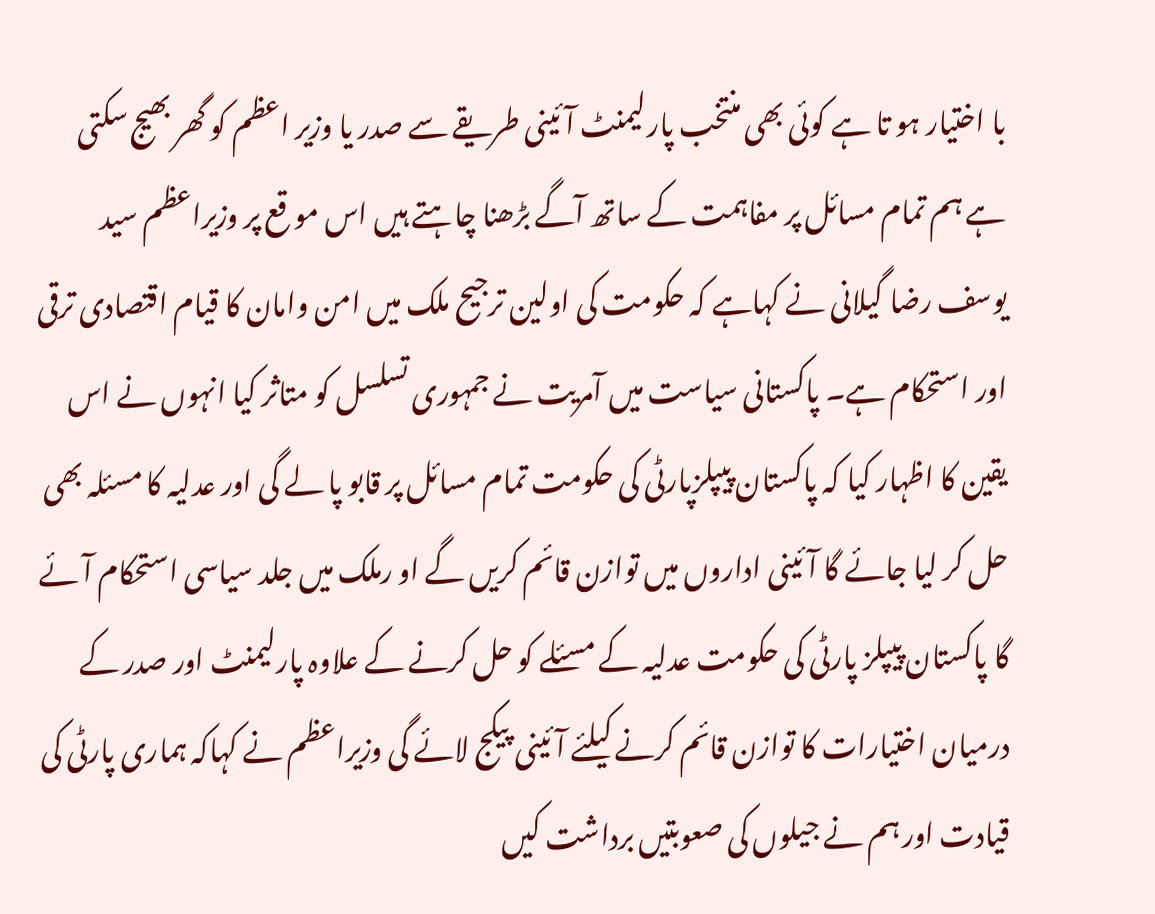با اختیار ہو تا ہے کوئی بھی منتخب پارلیمنٹ آئینی طریقے سے صدر یا وزیر اعظم کو گھر بھیج سکتی ہے ہم تمام مسائل پر مفاہمت کے ساتھ آگے بڑھنا چاہتے ہیں اس مو قع پر وزیراعظم سید یوسف رضا گیلانی نے کہاہے کہ حکومت کی اولین ترجیح ملک میں امن وامان کا قیام اقتصادی ترقی اور استحکام ہے۔ پاکستانی سیاست میں آمریت نے جمہوری تسلسل کو متاثر کیا انہوں نے اس یقین کا اظہار کیا کہ پاکستان پیپلزپارٹی کی حکومت تمام مسائل پر قابو پا لے گی اور عدلیہ کا مسئلہ بھی حل کر لیا جائے گا آئینی اداروں میں توازن قائم کریں گے او رملک میں جلد سیاسی استحکام آئے گا پاکستان پیپلز پارٹی کی حکومت عدلیہ کے مسئلے کو حل کرنے کے علاوہ پارلیمنٹ اور صدر کے درمیان اختیارات کا توازن قائم کرنے کیلئے آئینی پیکج لائے گی وزیراعظم نے کہاکہ ہماری پارٹی کی قیادت اور ہم نے جیلوں کی صعوبتیں برداشت کیں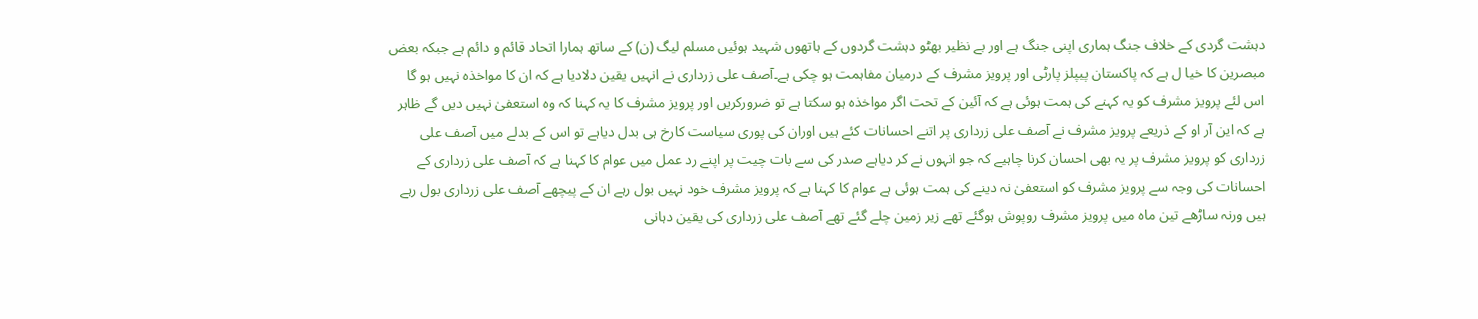دہشت گردی کے خلاف جنگ ہماری اپنی جنگ ہے اور بے نظیر بھٹو دہشت گردوں کے ہاتھوں شہید ہوئیں مسلم لیگ (ن) کے ساتھ ہمارا اتحاد قائم و دائم ہے جبکہ بعض مبصرین کا خیا ل ہے کہ پاکستان پیپلز پارٹی اور پرویز مشرف کے درمیان مفاہمت ہو چکی ہے۔آصف علی زرداری نے انہیں یقین دلادیا ہے کہ ان کا مواخذہ نہیں ہو گا اس لئے پرویز مشرف کو یہ کہنے کی ہمت ہوئی ہے کہ آئین کے تحت اگر مواخذہ ہو سکتا ہے تو ضرورکریں اور پرویز مشرف کا یہ کہنا کہ وہ استعفیٰ نہیں دیں گے ظاہر ہے کہ این آر او کے ذریعے پرویز مشرف نے آصف علی زرداری پر اتنے احسانات کئے ہیں اوران کی پوری سیاست کارخ ہی بدل دیاہے تو اس کے بدلے میں آصف علی زرداری کو پرویز مشرف پر یہ بھی احسان کرنا چاہیے کہ جو انہوں نے کر دیاہے صدر کی سے بات چیت پر اپنے رد عمل میں عوام کا کہنا ہے کہ آصف علی زرداری کے احسانات کی وجہ سے پرویز مشرف کو استعفیٰ نہ دینے کی ہمت ہوئی ہے عوام کا کہنا ہے کہ پرویز مشرف خود نہیں بول رہے ان کے پیچھے آصف علی زرداری بول رہے ہیں ورنہ ساڑھے تین ماہ میں پرویز مشرف روپوش ہوگئے تھے زیر زمین چلے گئے تھے آصف علی زرداری کی یقین دہانی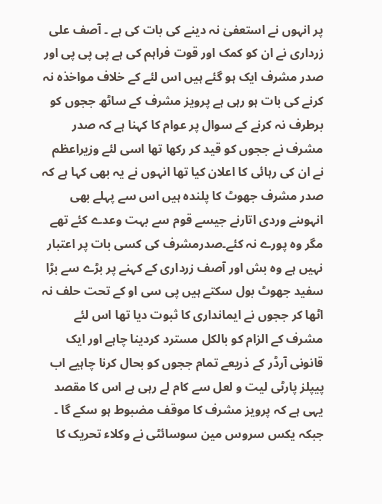پر انہوں نے استعفیٰ نہ دینے کی بات کی ہے ۔ آصف علی زرداری نے ان کو کمک اور قوت فراہم کی ہے پی پی پی اور صدر مشرف ایک ہو گئے ہیں اس لئے کے خلاف مواخذہ نہ کرنے کی بات ہو رہی ہے پرویز مشرف کے ساٹھ ججوں کو برطرف نہ کرنے کے سوال پر عوام کا کہنا ہے کہ صدر مشرف نے ججوں کو قید کر رکھا تھا اسی لئے وزیراعظم نے ان کی رہائی کا اعلان کیا تھا انہوں نے یہ بھی کہا ہے کہ صدر مشرف جھوٹ کا پلندہ ہیں اس سے پہلے بھی انہوںنے وردی اتارنے جیسے قوم سے بہت وعدے کئے تھے مگر وہ پورے نہ کئے۔صدرمشرف کی کسی بات پر اعتبار نہیں ہے وہ بش اور آصف زرداری کے کہنے پر بڑے سے بڑا سفید جھوٹ بول سکتے ہیں پی سی او کے تحت حلف نہ اٹھا کر ججوں نے ایمانداری کا ثبوت دیا تھا اس لئے مشرف کے الزام کو بالکل مسترد کردینا چاہے اور ایک قانونی آرڈر کے ذریعے تمام ججوں کو بحال کرنا چاہیے اب پیپلز پارٹی لیت و لعل سے کام لے رہی ہے اس کا مقصد یہی ہے کہ پرویز مشرف کا موقف مضبوط ہو سکے گا ۔ جبکہ یکس سروس مین سوسائٹی نے وکلاء تحریک کا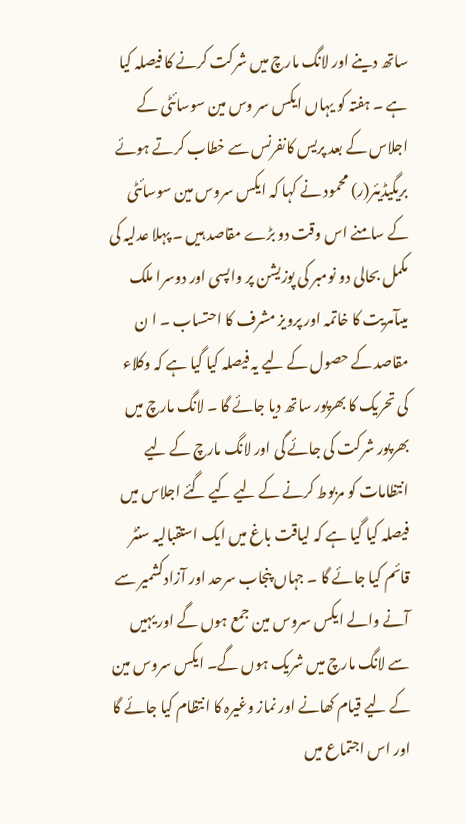ساتھ دینے اور لانگ مارچ میں شرکت کرنے کا فیصلہ کیا ہے ۔ ہفتہ کو یہاں ایکس سر وس مین سوسائٹی کے اجلاس کے بعد پریس کانفرنس سے خطاب کرتے ہوئے بریگیڈیئر(ر) محمود نے کہا کہ ایکس سروس مین سوسائٹی کے سامنے اس وقت دو بڑے مقاصد ہیں ۔ پہلا عدلیہ کی مکمل بحالی دو نومبر کی پوزیشن پر واپسی اور دوسرا ملک میںآمریت کا خاتمہ اور پرویز مشرف کا احتساب ۔ ا ن مقاصد کے حصول کے لیے یہ فیصلہ کیا گیا ہے کہ وکلاء کی تحریک کا بھرپور ساتھ دیا جائے گا ۔ لانگ مارچ میں بھرپور شرکت کی جائے گی اور لانگ مارچ کے لیے انتظامات کو مربوط کرنے کے لیے کیے گئے اجلاس میں فیصلہ کیا گیا ہے کہ لیاقت باغ میں ایک استقبالیہ سنٹر قائم کیا جائے گا ۔ جہاں پنجاب سرحد اور آزادکشمیر سے آنے والے ایکس سروس مین جمع ہوں گے اور یہیں سے لانگ مارچ میں شریک ہوں گے۔ ایکس سروس مین کے لیے قیام کھانے اور نماز وغیرہ کا انتظام کیا جائے گا اور اس اجتماع میں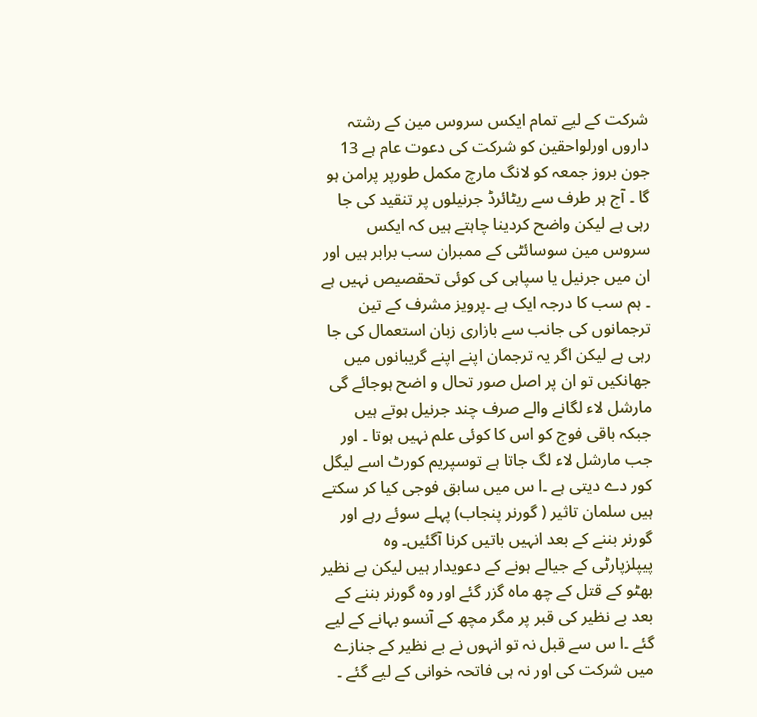شرکت کے لیے تمام ایکس سروس مین کے رشتہ داروں اورلواحقین کو شرکت کی دعوت عام ہے 13 جون بروز جمعہ کو لانگ مارچ مکمل طورپر پرامن ہو گا ۔ آج ہر طرف سے ریٹائرڈ جرنیلوں پر تنقید کی جا رہی ہے لیکن واضح کردینا چاہتے ہیں کہ ایکس سروس مین سوسائٹی کے ممبران سب برابر ہیں اور ان میں جرنیل یا سپاہی کی کوئی تحقصیص نہیں ہے ۔ ہم سب کا درجہ ایک ہے ۔پرویز مشرف کے تین ترجمانوں کی جانب سے بازاری زبان استعمال کی جا رہی ہے لیکن اگر یہ ترجمان اپنے اپنے گریبانوں میں جھانکیں تو ان پر اصل صور تحال و اضح ہوجائے گی مارشل لاء لگانے والے صرف چند جرنیل ہوتے ہیں جبکہ باقی فوج کو اس کا کوئی علم نہیں ہوتا ۔ اور جب مارشل لاء لگ جاتا ہے توسپریم کورٹ اسے لیگل کور دے دیتی ہے ۔ا س میں سابق فوجی کیا کر سکتے ہیں سلمان تاثیر ( گورنر پنجاب) پہلے سوئے رہے اور گورنر بننے کے بعد انہیں باتیں کرنا آگئیں۔ وہ پیپلزپارٹی کے جیالے ہونے کے دعویدار ہیں لیکن بے نظیر بھٹو کے قتل کے چھ ماہ گزر گئے اور وہ گورنر بننے کے بعد بے نظیر کی قبر پر مگر مچھ کے آنسو بہانے کے لیے گئے ۔ا س سے قبل نہ تو انہوں نے بے نظیر کے جنازے میں شرکت کی اور نہ ہی فاتحہ خوانی کے لیے گئے ۔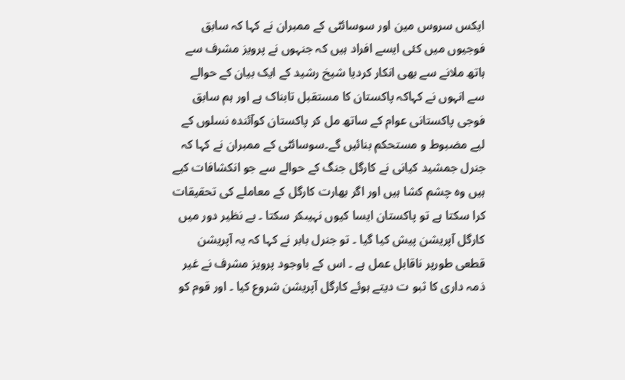ایکس سروس مین اور سوسائٹی کے ممبران نے کہا کہ سابق فوجیوں میں کئی ایسے افراد ہیں کہ جنہوں نے پرویز مشرف سے ہاتھ ملانے سے بھی انکار کردیا شیخ رشید کے ایک بیان کے حوالے سے انہوں نے کہاکہ پاکستان کا مستقبل تابناک ہے اور ہم سابق فوجی پاکستانی عوام کے ساتھ مل کر پاکستان کوآئندہ نسلوں کے لیے مضبوط و مستحکم بنائیں گے۔سوسائٹی کے ممبران نے کہا کہ جنرل جمشید کیانی نے کارگل جنگ کے حوالے سے جو انکشافات کیے ہیں وہ چشم کشا ہیں اور اگر بھارت کارگل کے معاملے کی تحقیقات کرا سکتا ہے تو پاکستان ایسا کیوں نہیںکر سکتا ۔ بے نظیر دور میں کارگل آپریشن پیش کیا گیا ۔ تو جنرل بابر نے کہا کہ یہ آپریشن قطعی طورپر ناقابل عمل ہے ۔ اس کے باوجود پرویز مشرف نے غیر ذمہ داری کا ثبو ت دیتے ہوئے کارگل آپریشن شروع کیا ۔ اور قوم کو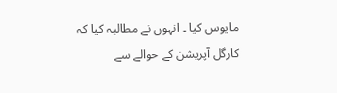مایوس کیا ۔ انہوں نے مطالبہ کیا کہ کارگل آپریشن کے حوالے سے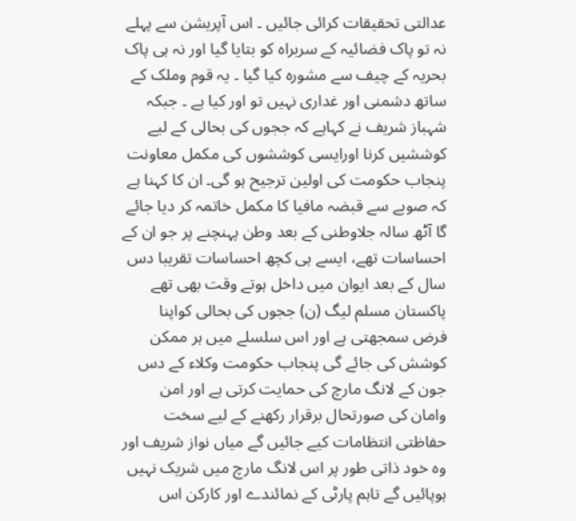عدالتی تحقیقات کرائی جائیں ۔ اس آپریشن سے پہلے نہ تو پاک فضائیہ کے سربراہ کو بتایا گیا اور نہ ہی پاک بحریہ کے چیف سے مشورہ کیا گیا ۔ یہ قوم وملک کے ساتھ دشمنی اور غداری نہیں تو اور کیا ہے ۔ جبکہ شہباز شریف نے کہاہے کہ ججوں کی بحالی کے لیے کوششیں کرنا اورایسی کوششوں کی مکمل معاونت پنجاب حکومت کی اولین ترجیح ہو گی۔ ان کا کہنا ہے کہ صوبے سے قبضہ مافیا کا مکمل خاتمہ کر دیا جائے گا آٹھ سالہ جلاوطنی کے بعد وطن پہنچنے پر جو ان کے احساسات تھے، ایسے ہی کچھ احساسات تقریبا دس سال کے بعد ایوان میں داخل ہوتے وقت بھی تھے پاکستان مسلم لیگ (ن) ججوں کی بحالی کواپنا فرض سمجھتی ہے اور اس سلسلے میں ہر ممکن کوشش کی جائے گی پنجاب حکومت وکلاء کے دس جون کے لانگ مارچ کی حمایت کرتی ہے اور امن وامان کی صورتحال برقرار رکھنے کے لیے سخت حفاظتی انتظامات کیے جائیں گے میاں نواز شریف اور وہ خود ذاتی طور پر اس لانگ مارچ میں شریک نہیں ہوپائیں گے تاہم پارٹی کے نمائندے اور کارکن اس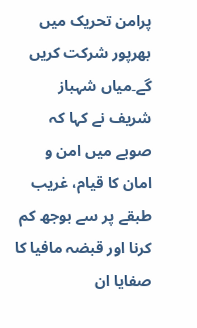پرامن تحریک میں بھرپور شرکت کریں گے۔میاں شہباز شریف نے کہا کہ صوبے میں امن و امان کا قیام، غریب طبقے پر سے بوجھ کم کرنا اور قبضہ مافیا کا صفایا ان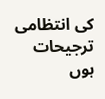کی انتظامی ترجیحات ہوں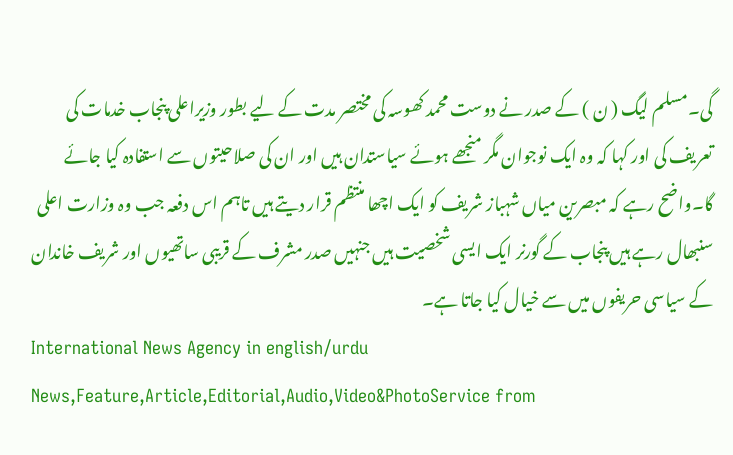گی۔مسلم لیگ ( ن ) کے صدر نے دوست محمد کھوسہ کی مختصر مدت کے لیے بطور وزیراعلی پنجاب خدمات کی تعریف کی اور کہا کہ وہ ایک نوجوان مگر منجھے ہوئے سیاستدان ہیں اور ان کی صلاحیتوں سے استفادہ کیا جائے گا۔واضح رہے کہ مبصرین میاں شہباز شریف کو ایک اچھا منتظم قرار دیتے ہیں تاہم اس دفعہ جب وہ وزارت اعلی سنبھال رہے ہیں پنجاب کے گورنر ایک ایسی شخصیت ہیں جنہیں صدر مشرف کے قریبی ساتھیوں اور شریف خاندان کے سیاسی حریفوں میں سے خیال کیا جاتا ہے۔
International News Agency in english/urdu News,Feature,Article,Editorial,Audio,Video&PhotoService from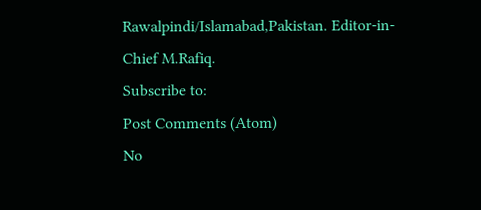Rawalpindi/Islamabad,Pakistan. Editor-in-Chief M.Rafiq.
Subscribe to:
Post Comments (Atom)
No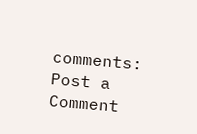comments:
Post a Comment